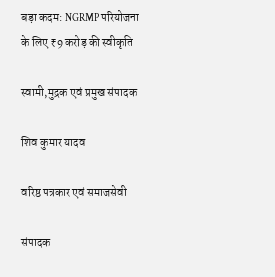बड़ा कदम: NGRMP परियोजना के लिए ₹9 करोड़ की स्वीकृति

स्वामी,मुद्रक एवं प्रमुख संपादक

शिव कुमार यादव

वरिष्ठ पत्रकार एवं समाजसेवी

संपादक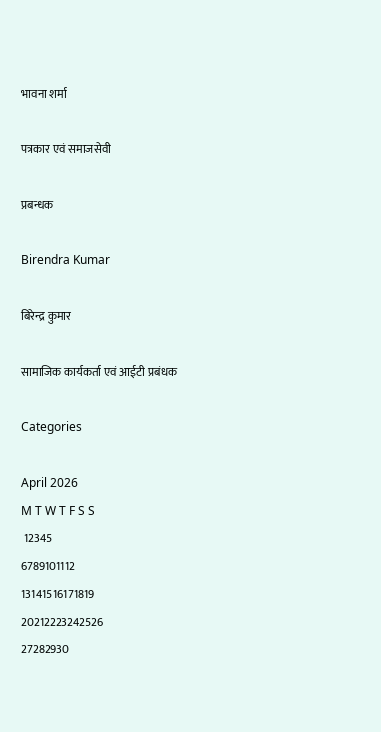भावना शर्मा

पत्रकार एवं समाजसेवी

प्रबन्धक

Birendra Kumar

बिरेन्द्र कुमार

सामाजिक कार्यकर्ता एवं आईटी प्रबंधक

Categories

April 2026
M T W T F S S
 12345
6789101112
13141516171819
20212223242526
27282930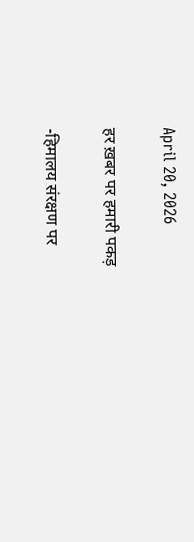April 20, 2026

हर ख़बर पर हमारी पकड़

-हिमालय संरक्षण पर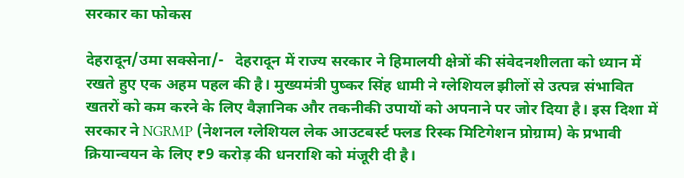सरकार का फोकस

देहरादून/उमा सक्सेना/-   देहरादून में राज्य सरकार ने हिमालयी क्षेत्रों की संवेदनशीलता को ध्यान में रखते हुए एक अहम पहल की है। मुख्यमंत्री पुष्कर सिंह धामी ने ग्लेशियल झीलों से उत्पन्न संभावित खतरों को कम करने के लिए वैज्ञानिक और तकनीकी उपायों को अपनाने पर जोर दिया है। इस दिशा में सरकार ने NGRMP (नेशनल ग्लेशियल लेक आउटबर्स्ट फ्लड रिस्क मिटिगेशन प्रोग्राम) के प्रभावी क्रियान्वयन के लिए ₹9 करोड़ की धनराशि को मंजूरी दी है।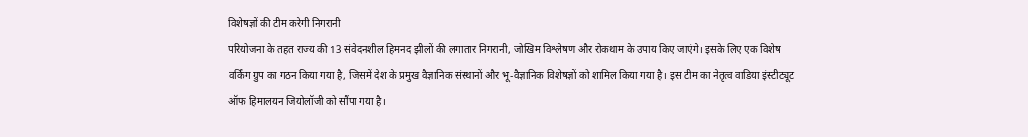विशेषज्ञों की टीम करेगी निगरानी
परियोजना के तहत राज्य की 13 संवेदनशील हिमनद झीलों की लगातार निगरानी, जोखिम विश्लेषण और रोकथाम के उपाय किए जाएंगे। इसके लिए एक विशेष वर्किंग ग्रुप का गठन किया गया है, जिसमें देश के प्रमुख वैज्ञानिक संस्थानों और भू-वैज्ञानिक विशेषज्ञों को शामिल किया गया है। इस टीम का नेतृत्व वाडिया इंस्टीट्यूट ऑफ हिमालयन जियोलॉजी को सौंपा गया है।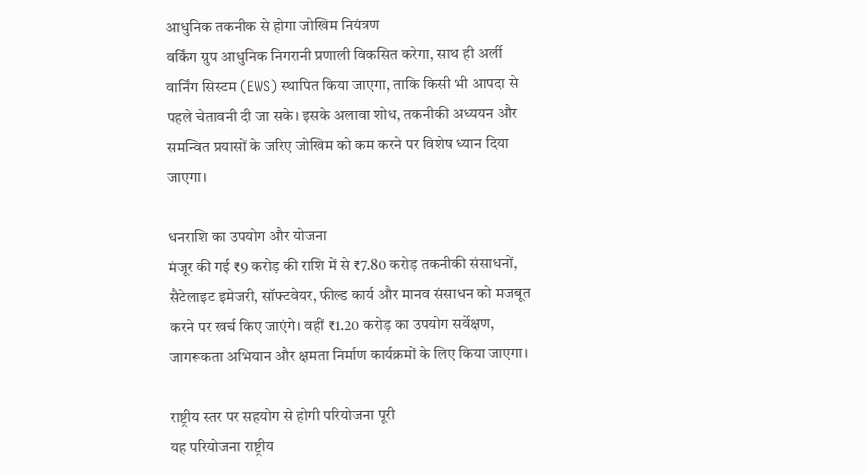आधुनिक तकनीक से होगा जोखिम नियंत्रण
वर्किंग ग्रुप आधुनिक निगरानी प्रणाली विकसित करेगा, साथ ही अर्ली वार्निंग सिस्टम (EWS) स्थापित किया जाएगा, ताकि किसी भी आपदा से पहले चेतावनी दी जा सके। इसके अलावा शोध, तकनीकी अध्ययन और समन्वित प्रयासों के जरिए जोखिम को कम करने पर विशेष ध्यान दिया जाएगा।

धनराशि का उपयोग और योजना
मंजूर की गई ₹9 करोड़ की राशि में से ₹7.80 करोड़ तकनीकी संसाधनों, सैटेलाइट इमेजरी, सॉफ्टवेयर, फील्ड कार्य और मानव संसाधन को मजबूत करने पर खर्च किए जाएंगे। वहीं ₹1.20 करोड़ का उपयोग सर्वेक्षण, जागरूकता अभियान और क्षमता निर्माण कार्यक्रमों के लिए किया जाएगा।

राष्ट्रीय स्तर पर सहयोग से होगी परियोजना पूरी
यह परियोजना राष्ट्रीय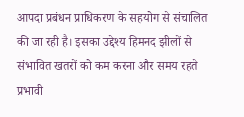आपदा प्रबंधन प्राधिकरण के सहयोग से संचालित की जा रही है। इसका उद्देश्य हिमनद झीलों से संभावित खतरों को कम करना और समय रहते प्रभावी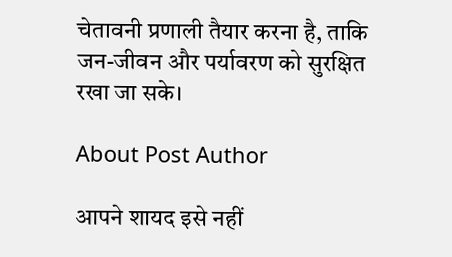चेतावनी प्रणाली तैयार करना है, ताकि जन-जीवन और पर्यावरण को सुरक्षित रखा जा सके।

About Post Author

आपने शायद इसे नहीं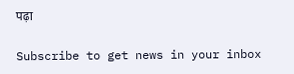पढ़ा

Subscribe to get news in your inbox